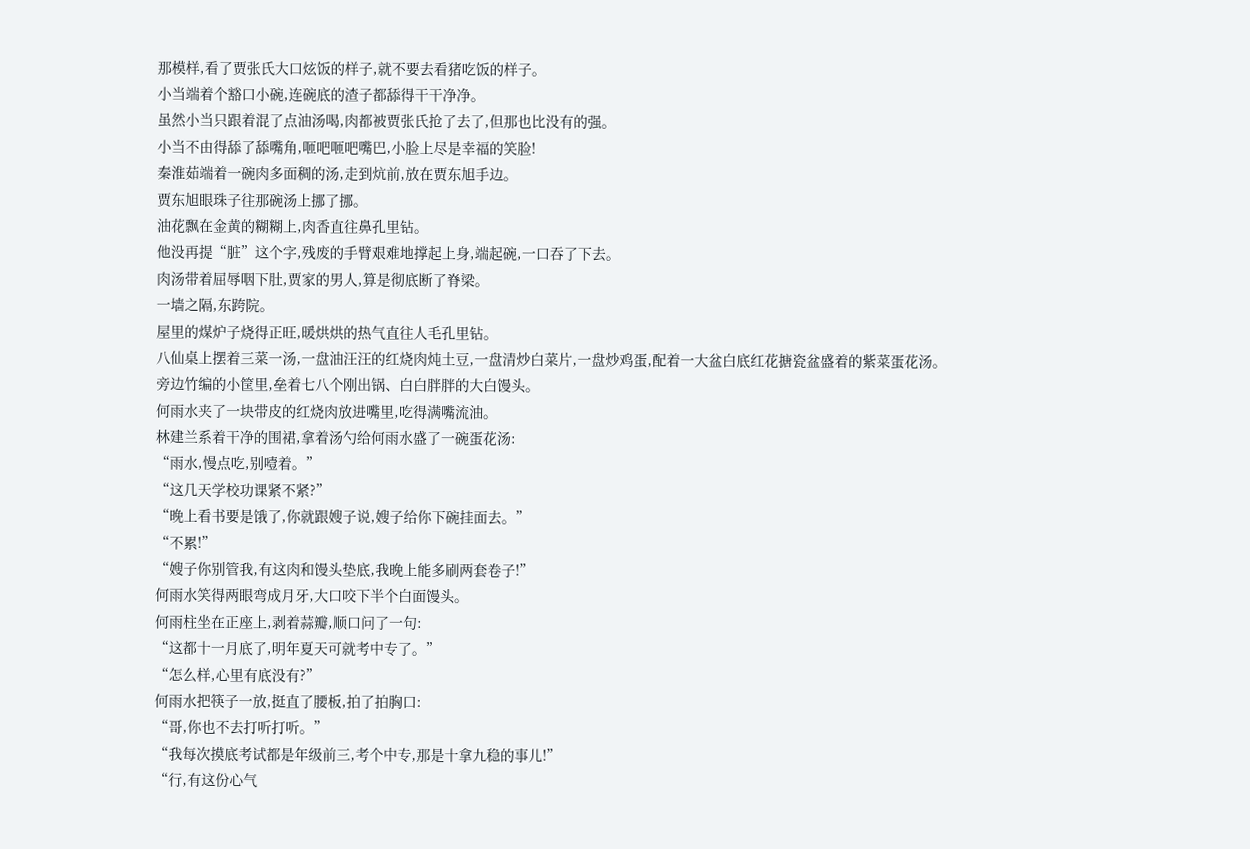那模样,看了贾张氏大口炫饭的样子,就不要去看猪吃饭的样子。
小当端着个豁口小碗,连碗底的渣子都舔得干干净净。
虽然小当只跟着混了点油汤喝,肉都被贾张氏抢了去了,但那也比没有的强。
小当不由得舔了舔嘴角,咂吧咂吧嘴巴,小脸上尽是幸福的笑脸!
秦淮茹端着一碗肉多面稠的汤,走到炕前,放在贾东旭手边。
贾东旭眼珠子往那碗汤上挪了挪。
油花飘在金黄的糊糊上,肉香直往鼻孔里钻。
他没再提“脏”这个字,残废的手臂艰难地撑起上身,端起碗,一口吞了下去。
肉汤带着屈辱咽下肚,贾家的男人,算是彻底断了脊梁。
一墙之隔,东跨院。
屋里的煤炉子烧得正旺,暖烘烘的热气直往人毛孔里钻。
八仙桌上摆着三菜一汤,一盘油汪汪的红烧肉炖土豆,一盘清炒白菜片,一盘炒鸡蛋,配着一大盆白底红花搪瓷盆盛着的紫菜蛋花汤。
旁边竹编的小筐里,垒着七八个刚出锅、白白胖胖的大白馒头。
何雨水夹了一块带皮的红烧肉放进嘴里,吃得满嘴流油。
林建兰系着干净的围裙,拿着汤勺给何雨水盛了一碗蛋花汤:
“雨水,慢点吃,别噎着。”
“这几天学校功课紧不紧?”
“晚上看书要是饿了,你就跟嫂子说,嫂子给你下碗挂面去。”
“不累!”
“嫂子你别管我,有这肉和馒头垫底,我晚上能多刷两套卷子!”
何雨水笑得两眼弯成月牙,大口咬下半个白面馒头。
何雨柱坐在正座上,剥着蒜瓣,顺口问了一句:
“这都十一月底了,明年夏天可就考中专了。”
“怎么样,心里有底没有?”
何雨水把筷子一放,挺直了腰板,拍了拍胸口:
“哥,你也不去打听打听。”
“我每次摸底考试都是年级前三,考个中专,那是十拿九稳的事儿!”
“行,有这份心气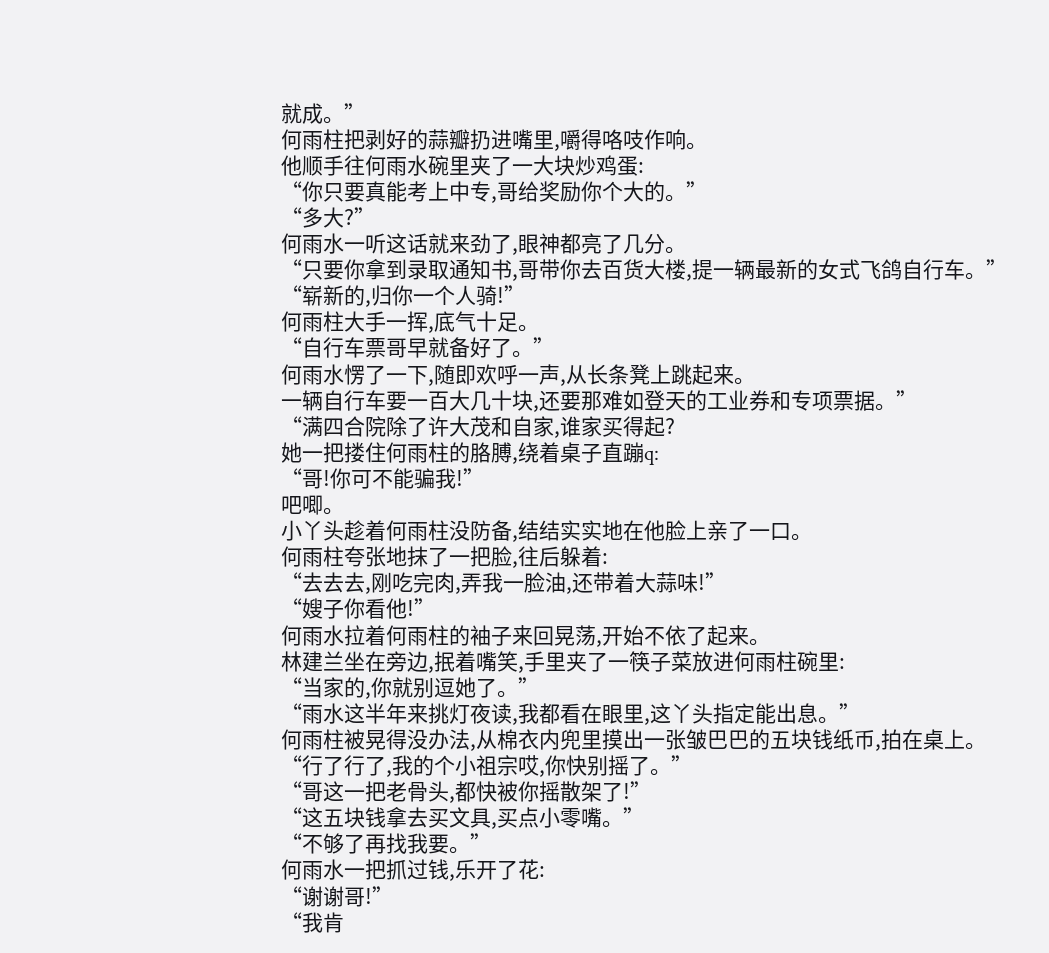就成。”
何雨柱把剥好的蒜瓣扔进嘴里,嚼得咯吱作响。
他顺手往何雨水碗里夹了一大块炒鸡蛋:
“你只要真能考上中专,哥给奖励你个大的。”
“多大?”
何雨水一听这话就来劲了,眼神都亮了几分。
“只要你拿到录取通知书,哥带你去百货大楼,提一辆最新的女式飞鸽自行车。”
“崭新的,归你一个人骑!”
何雨柱大手一挥,底气十足。
“自行车票哥早就备好了。”
何雨水愣了一下,随即欢呼一声,从长条凳上跳起来。
一辆自行车要一百大几十块,还要那难如登天的工业券和专项票据。”
“满四合院除了许大茂和自家,谁家买得起?
她一把搂住何雨柱的胳膊,绕着桌子直蹦q:
“哥!你可不能骗我!”
吧唧。
小丫头趁着何雨柱没防备,结结实实地在他脸上亲了一口。
何雨柱夸张地抹了一把脸,往后躲着:
“去去去,刚吃完肉,弄我一脸油,还带着大蒜味!”
“嫂子你看他!”
何雨水拉着何雨柱的袖子来回晃荡,开始不依了起来。
林建兰坐在旁边,抿着嘴笑,手里夹了一筷子菜放进何雨柱碗里:
“当家的,你就别逗她了。”
“雨水这半年来挑灯夜读,我都看在眼里,这丫头指定能出息。”
何雨柱被晃得没办法,从棉衣内兜里摸出一张皱巴巴的五块钱纸币,拍在桌上。
“行了行了,我的个小祖宗哎,你快别摇了。”
“哥这一把老骨头,都快被你摇散架了!”
“这五块钱拿去买文具,买点小零嘴。”
“不够了再找我要。”
何雨水一把抓过钱,乐开了花:
“谢谢哥!”
“我肯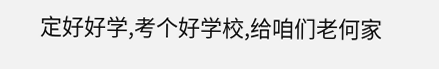定好好学,考个好学校,给咱们老何家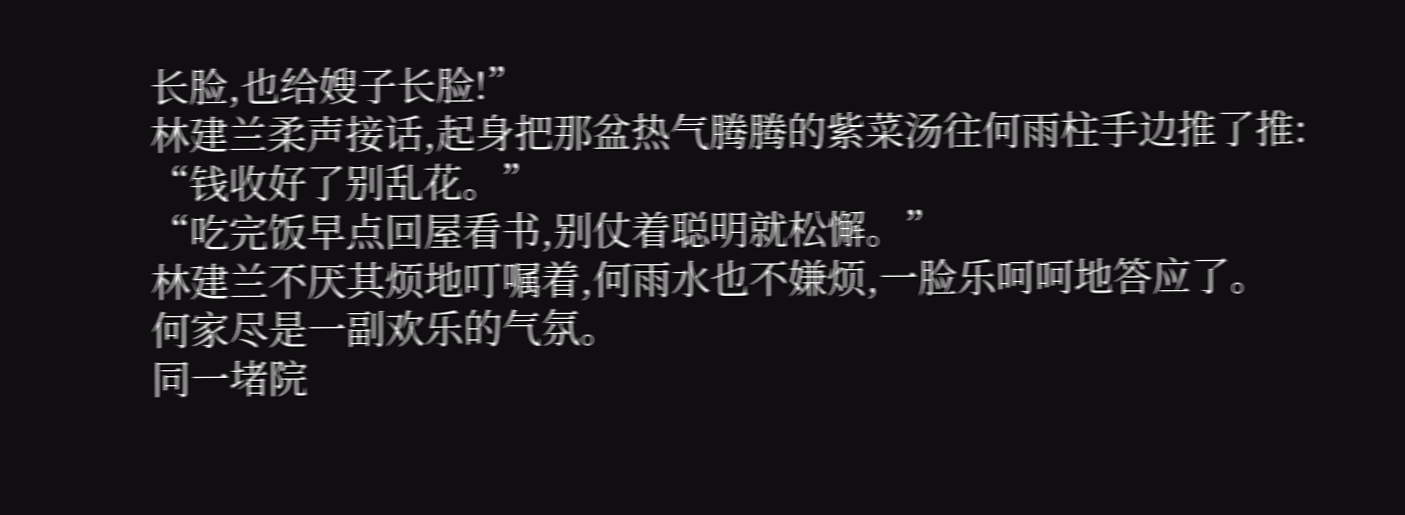长脸,也给嫂子长脸!”
林建兰柔声接话,起身把那盆热气腾腾的紫菜汤往何雨柱手边推了推:
“钱收好了别乱花。”
“吃完饭早点回屋看书,别仗着聪明就松懈。”
林建兰不厌其烦地叮嘱着,何雨水也不嫌烦,一脸乐呵呵地答应了。
何家尽是一副欢乐的气氛。
同一堵院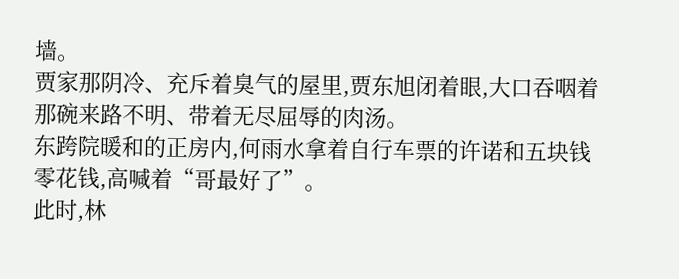墙。
贾家那阴冷、充斥着臭气的屋里,贾东旭闭着眼,大口吞咽着那碗来路不明、带着无尽屈辱的肉汤。
东跨院暖和的正房内,何雨水拿着自行车票的许诺和五块钱零花钱,高喊着“哥最好了”。
此时,林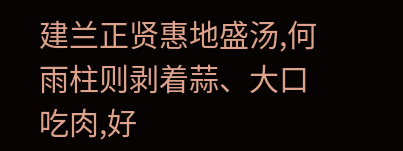建兰正贤惠地盛汤,何雨柱则剥着蒜、大口吃肉,好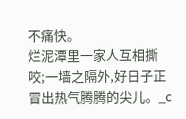不痛快。
烂泥潭里一家人互相撕咬;一墙之隔外,好日子正冒出热气腾腾的尖儿。_c